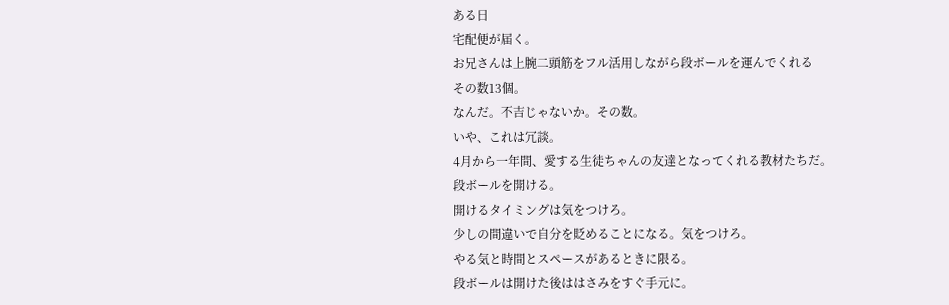ある日
宅配便が届く。
お兄さんは上腕二頭筋をフル活用しながら段ボールを運んでくれる
その数13個。
なんだ。不吉じゃないか。その数。
いや、これは冗談。
4月から一年間、愛する生徒ちゃんの友達となってくれる教材たちだ。
段ボールを開ける。
開けるタイミングは気をつけろ。
少しの間違いで自分を貶めることになる。気をつけろ。
やる気と時間とスペースがあるときに限る。
段ボールは開けた後ははさみをすぐ手元に。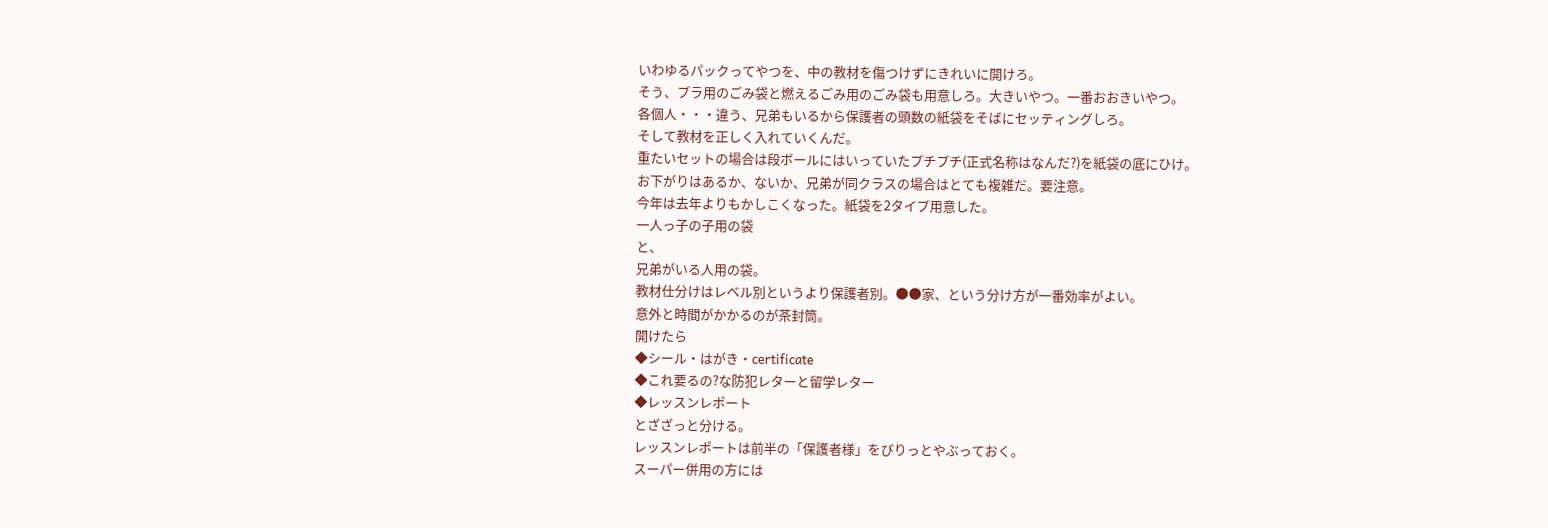いわゆるパックってやつを、中の教材を傷つけずにきれいに開けろ。
そう、プラ用のごみ袋と燃えるごみ用のごみ袋も用意しろ。大きいやつ。一番おおきいやつ。
各個人・・・違う、兄弟もいるから保護者の頭数の紙袋をそばにセッティングしろ。
そして教材を正しく入れていくんだ。
重たいセットの場合は段ボールにはいっていたプチプチ(正式名称はなんだ?)を紙袋の底にひけ。
お下がりはあるか、ないか、兄弟が同クラスの場合はとても複雑だ。要注意。
今年は去年よりもかしこくなった。紙袋を2タイプ用意した。
一人っ子の子用の袋
と、
兄弟がいる人用の袋。
教材仕分けはレベル別というより保護者別。●●家、という分け方が一番効率がよい。
意外と時間がかかるのが茶封筒。
開けたら
◆シール・はがき・certificate
◆これ要るの?な防犯レターと留学レター
◆レッスンレポート
とざざっと分ける。
レッスンレポートは前半の「保護者様」をびりっとやぶっておく。
スーパー併用の方には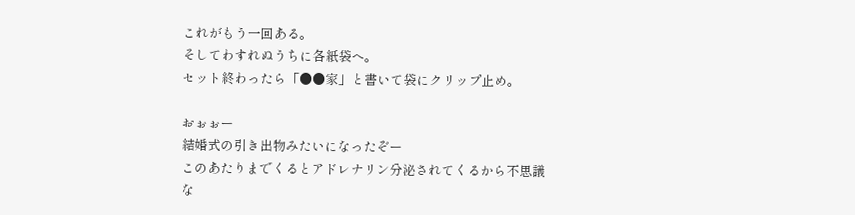これがもう一回ある。
そしてわすれぬうちに各紙袋へ。
セット終わったら「●●家」と書いて袋にクリップ止め。

おぉぉー
結婚式の引き出物みたいになったぞー
このあたりまでくるとアドレナリン分泌されてくるから不思議な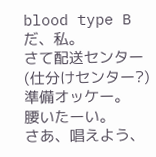blood type Bだ、私。
さて配送センター(仕分けセンター?)準備オッケー。
腰いたーい。
さあ、唱えよう、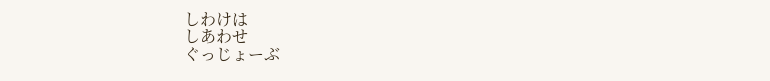しわけは
しあわせ
ぐっじょーぶ